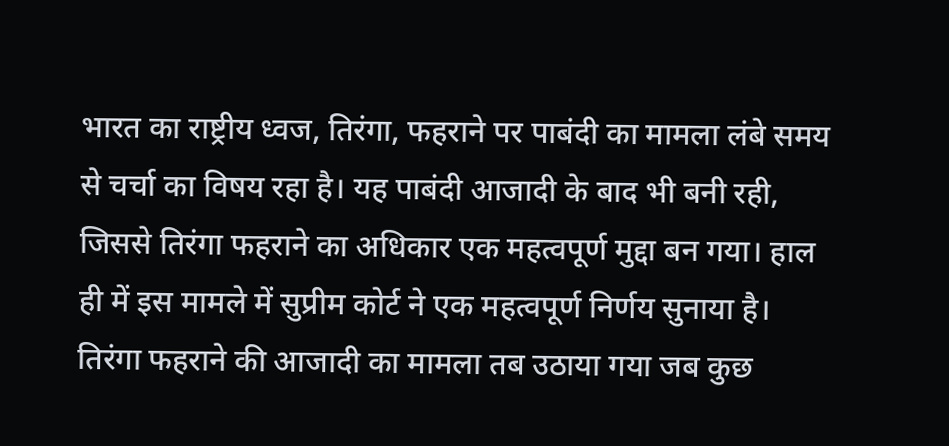भारत का राष्ट्रीय ध्वज, तिरंगा, फहराने पर पाबंदी का मामला लंबे समय से चर्चा का विषय रहा है। यह पाबंदी आजादी के बाद भी बनी रही, जिससे तिरंगा फहराने का अधिकार एक महत्वपूर्ण मुद्दा बन गया। हाल ही में इस मामले में सुप्रीम कोर्ट ने एक महत्वपूर्ण निर्णय सुनाया है।
तिरंगा फहराने की आजादी का मामला तब उठाया गया जब कुछ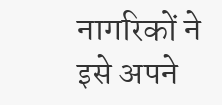नागरिकों ने इसे अपने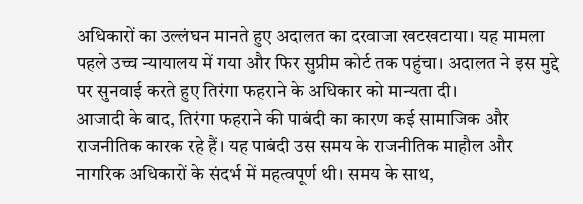अधिकारों का उल्लंघन मानते हुए अदालत का दरवाजा खटखटाया। यह मामला पहले उच्च न्यायालय में गया और फिर सुप्रीम कोर्ट तक पहुंचा। अदालत ने इस मुद्दे पर सुनवाई करते हुए तिरंगा फहराने के अधिकार को मान्यता दी।
आजादी के बाद, तिरंगा फहराने की पाबंदी का कारण कई सामाजिक और राजनीतिक कारक रहे हैं। यह पाबंदी उस समय के राजनीतिक माहौल और नागरिक अधिकारों के संदर्भ में महत्वपूर्ण थी। समय के साथ,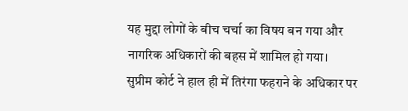यह मुद्दा लोगों के बीच चर्चा का विषय बन गया और नागरिक अधिकारों की बहस में शामिल हो गया।
सुप्रीम कोर्ट ने हाल ही में तिरंगा फहराने के अधिकार पर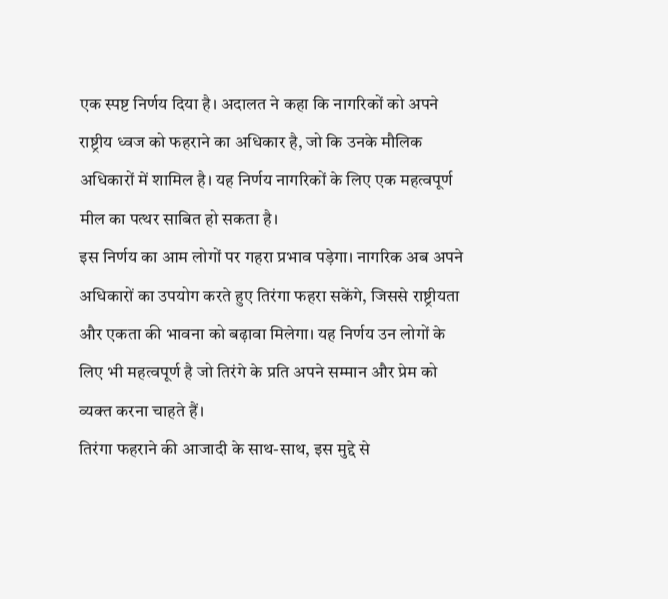एक स्पष्ट निर्णय दिया है। अदालत ने कहा कि नागरिकों को अपने राष्ट्रीय ध्वज को फहराने का अधिकार है, जो कि उनके मौलिक अधिकारों में शामिल है। यह निर्णय नागरिकों के लिए एक महत्वपूर्ण मील का पत्थर साबित हो सकता है।
इस निर्णय का आम लोगों पर गहरा प्रभाव पड़ेगा। नागरिक अब अपने अधिकारों का उपयोग करते हुए तिरंगा फहरा सकेंगे, जिससे राष्ट्रीयता और एकता की भावना को बढ़ावा मिलेगा। यह निर्णय उन लोगों के लिए भी महत्वपूर्ण है जो तिरंगे के प्रति अपने सम्मान और प्रेम को व्यक्त करना चाहते हैं।
तिरंगा फहराने की आजादी के साथ-साथ, इस मुद्दे से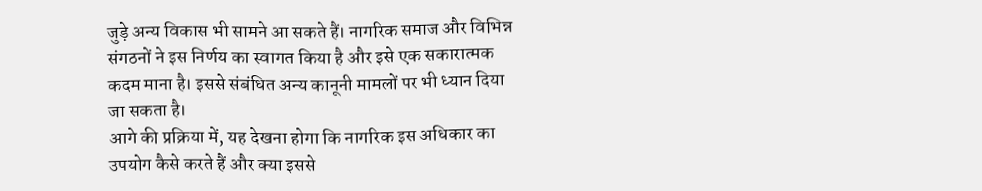जुड़े अन्य विकास भी सामने आ सकते हैं। नागरिक समाज और विभिन्न संगठनों ने इस निर्णय का स्वागत किया है और इसे एक सकारात्मक कदम माना है। इससे संबंधित अन्य कानूनी मामलों पर भी ध्यान दिया जा सकता है।
आगे की प्रक्रिया में, यह देखना होगा कि नागरिक इस अधिकार का उपयोग कैसे करते हैं और क्या इससे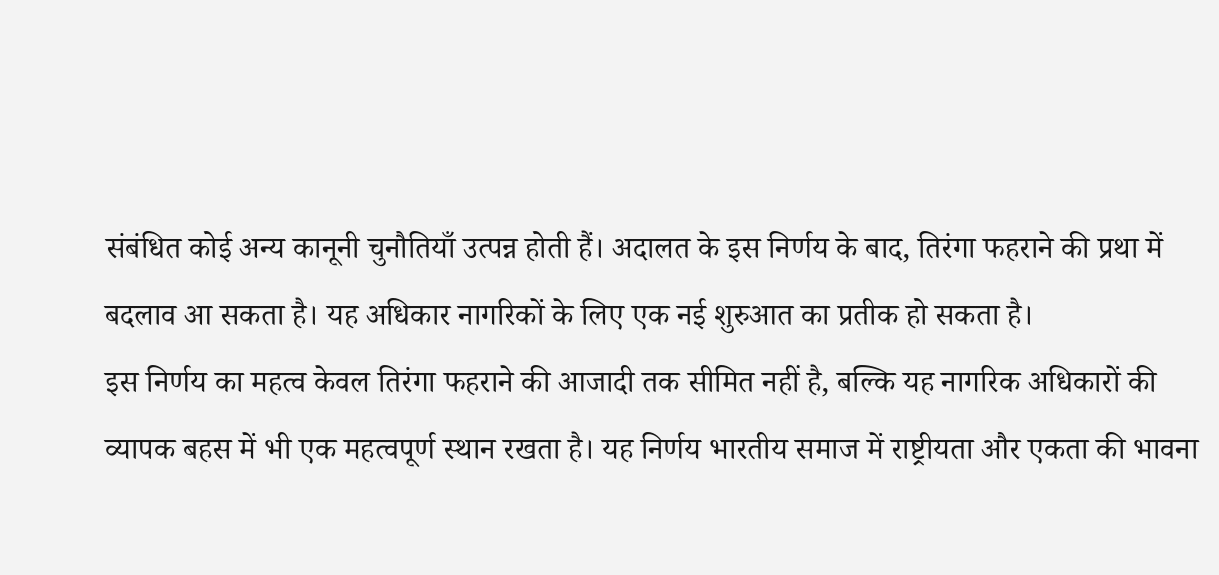संबंधित कोई अन्य कानूनी चुनौतियाँ उत्पन्न होती हैं। अदालत के इस निर्णय के बाद, तिरंगा फहराने की प्रथा में बदलाव आ सकता है। यह अधिकार नागरिकों के लिए एक नई शुरुआत का प्रतीक हो सकता है।
इस निर्णय का महत्व केवल तिरंगा फहराने की आजादी तक सीमित नहीं है, बल्कि यह नागरिक अधिकारों की व्यापक बहस में भी एक महत्वपूर्ण स्थान रखता है। यह निर्णय भारतीय समाज में राष्ट्रीयता और एकता की भावना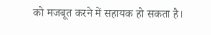को मजबूत करने में सहायक हो सकता है।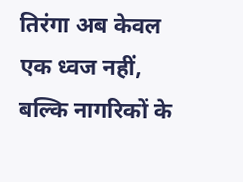तिरंगा अब केवल एक ध्वज नहीं, बल्कि नागरिकों के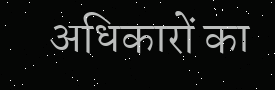अधिकारों का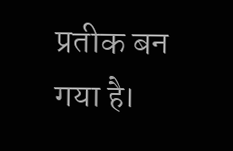प्रतीक बन गया है।